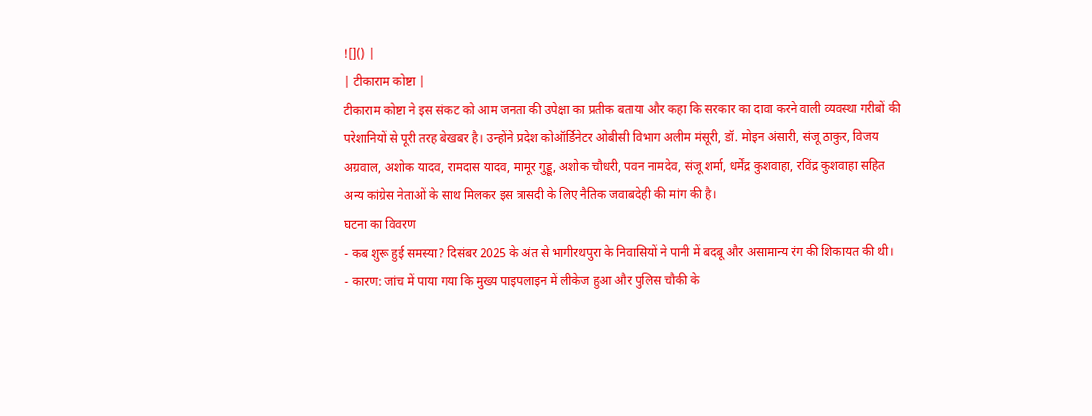![]() |
| टीकाराम कोष्टा |
टीकाराम कोष्टा ने इस संकट को आम जनता की उपेक्षा का प्रतीक बताया और कहा कि सरकार का दावा करने वाली व्यवस्था गरीबों की परेशानियों से पूरी तरह बेखबर है। उन्होंने प्रदेश कोऑर्डिनेटर ओबीसी विभाग अलीम मंसूरी, डॉ. मोइन अंसारी, संजू ठाकुर, विजय अग्रवाल, अशोक यादव, रामदास यादव, मामूर गुड्डू, अशोक चौधरी, पवन नामदेव, संजू शर्मा, धर्मेंद्र कुशवाहा, रविंद्र कुशवाहा सहित अन्य कांग्रेस नेताओं के साथ मिलकर इस त्रासदी के लिए नैतिक जवाबदेही की मांग की है।
घटना का विवरण
- कब शुरू हुई समस्या? दिसंबर 2025 के अंत से भागीरथपुरा के निवासियों ने पानी में बदबू और असामान्य रंग की शिकायत की थी।
- कारण: जांच में पाया गया कि मुख्य पाइपलाइन में लीकेज हुआ और पुलिस चौकी के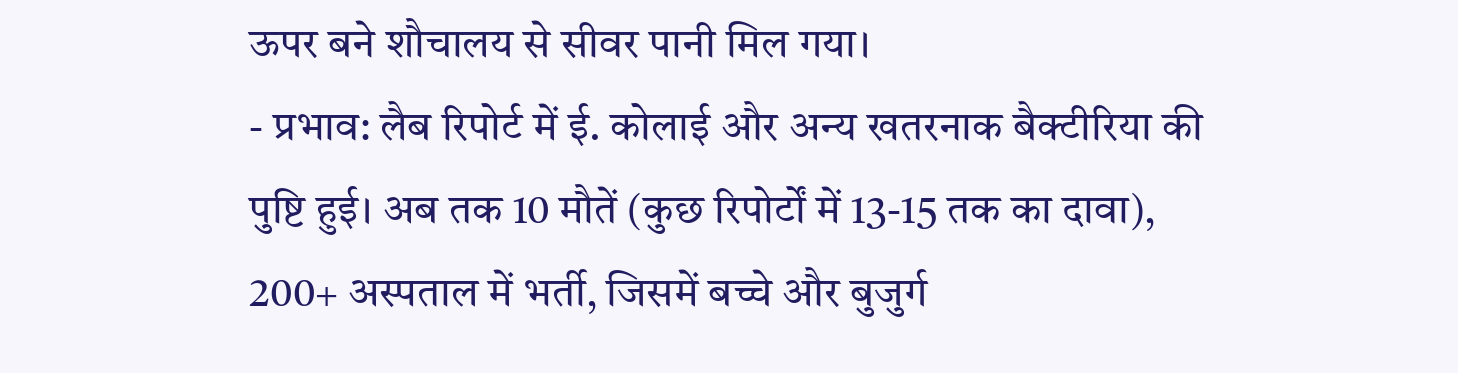ऊपर बने शौचालय से सीवर पानी मिल गया।
- प्रभाव: लैब रिपोर्ट में ई. कोलाई और अन्य खतरनाक बैक्टीरिया की पुष्टि हुई। अब तक 10 मौतें (कुछ रिपोर्टों में 13-15 तक का दावा), 200+ अस्पताल में भर्ती, जिसमें बच्चे और बुजुर्ग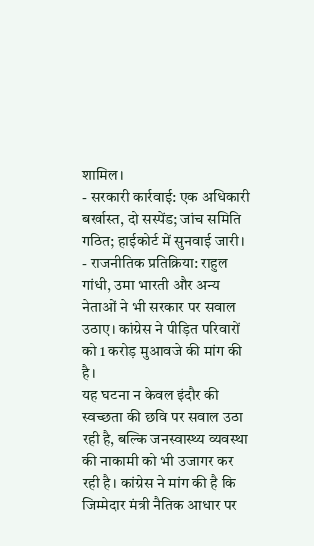शामिल।
- सरकारी कार्रवाई: एक अधिकारी बर्खास्त, दो सस्पेंड; जांच समिति गठित; हाईकोर्ट में सुनवाई जारी।
- राजनीतिक प्रतिक्रिया: राहुल गांधी, उमा भारती और अन्य नेताओं ने भी सरकार पर सवाल उठाए। कांग्रेस ने पीड़ित परिवारों को 1 करोड़ मुआवजे की मांग की है।
यह घटना न केवल इंदौर की स्वच्छता की छवि पर सवाल उठा रही है, बल्कि जनस्वास्थ्य व्यवस्था की नाकामी को भी उजागर कर रही है। कांग्रेस ने मांग की है कि जिम्मेदार मंत्री नैतिक आधार पर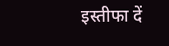इस्तीफा दें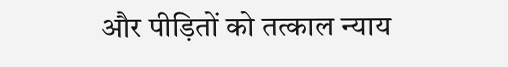और पीड़ितों को तत्काल न्याय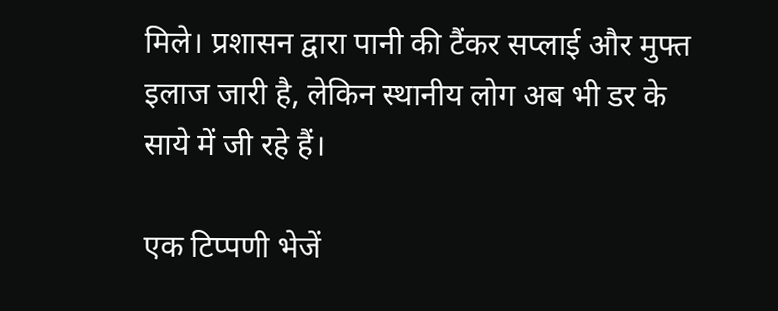मिले। प्रशासन द्वारा पानी की टैंकर सप्लाई और मुफ्त इलाज जारी है, लेकिन स्थानीय लोग अब भी डर के साये में जी रहे हैं।

एक टिप्पणी भेजें